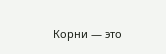Корни — это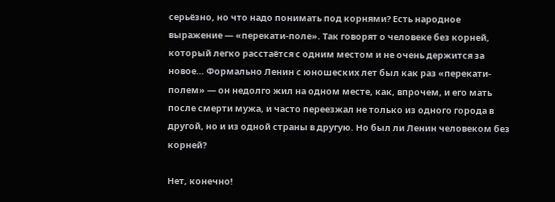серьёзно, но что надо понимать под корнями? Есть народное выражение — «перекати-поле». Так говорят о человеке без корней, который легко расстаётся с одним местом и не очень держится за новое… Формально Ленин с юношеских лет был как раз «перекати-полем» — он недолго жил на одном месте, как, впрочем, и его мать после смерти мужа, и часто переезжал не только из одного города в другой, но и из одной страны в другую. Но был ли Ленин человеком без корней?

Нет, конечно!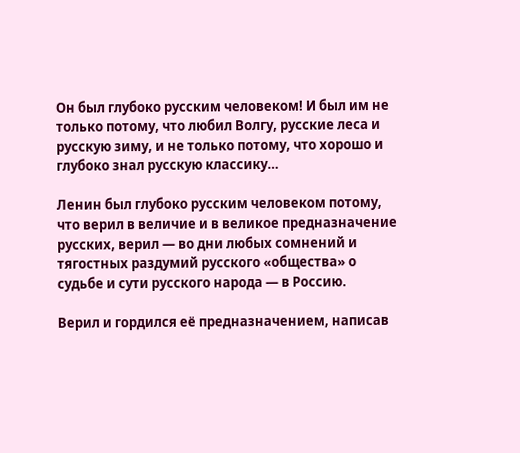Он был глубоко русским человеком! И был им не только потому, что любил Волгу, русские леса и русскую зиму, и не только потому, что хорошо и глубоко знал русскую классику…

Ленин был глубоко русским человеком потому, что верил в величие и в великое предназначение русских, верил — во дни любых сомнений и тягостных раздумий русского «общества» о судьбе и сути русского народа — в Россию.

Верил и гордился её предназначением, написав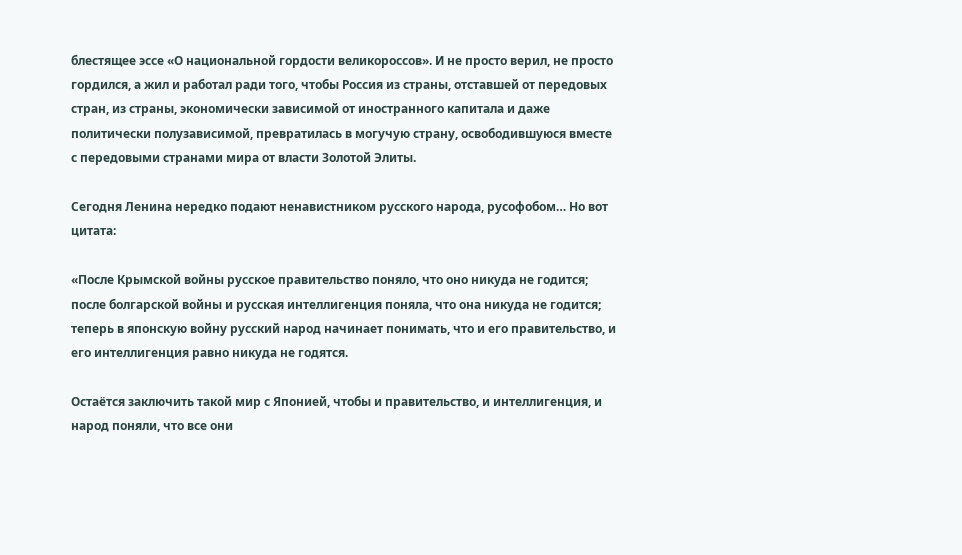блестящее эссе «О национальной гордости великороссов». И не просто верил, не просто гордился, а жил и работал ради того, чтобы Россия из страны, отставшей от передовых стран, из страны, экономически зависимой от иностранного капитала и даже политически полузависимой, превратилась в могучую страну, освободившуюся вместе с передовыми странами мира от власти Золотой Элиты.

Сегодня Ленина нередко подают ненавистником русского народа, русофобом… Но вот цитата:

«После Крымской войны русское правительство поняло, что оно никуда не годится; после болгарской войны и русская интеллигенция поняла, что она никуда не годится; теперь в японскую войну русский народ начинает понимать, что и его правительство, и его интеллигенция равно никуда не годятся.

Остаётся заключить такой мир с Японией, чтобы и правительство, и интеллигенция, и народ поняли, что все они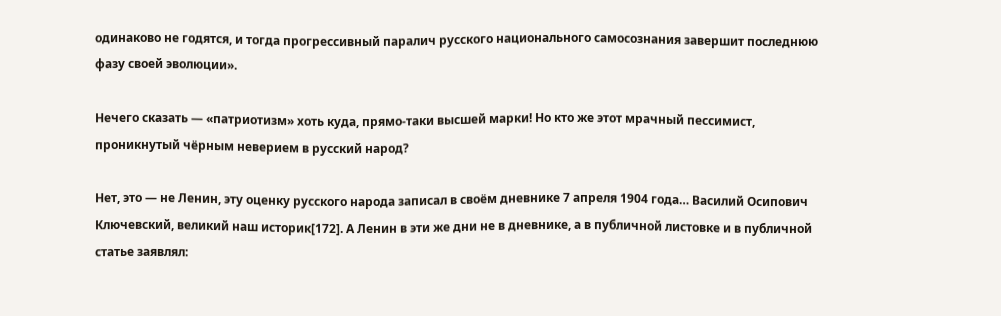одинаково не годятся, и тогда прогрессивный паралич русского национального самосознания завершит последнюю фазу своей эволюции».

Нечего сказать — «патриотизм» хоть куда, прямо-таки высшей марки! Но кто же этот мрачный пессимист, проникнутый чёрным неверием в русский народ?

Нет, это — не Ленин, эту оценку русского народа записал в своём дневнике 7 апреля 1904 года… Василий Осипович Ключевский, великий наш историк[172]. А Ленин в эти же дни не в дневнике, а в публичной листовке и в публичной статье заявлял: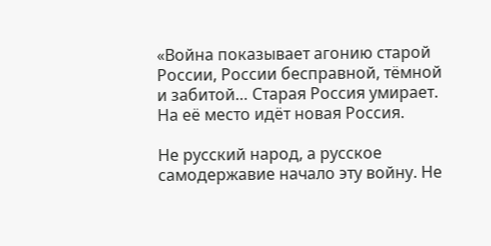«Война показывает агонию старой России, России бесправной, тёмной и забитой… Старая Россия умирает. На её место идёт новая Россия.

Не русский народ, а русское самодержавие начало эту войну. Не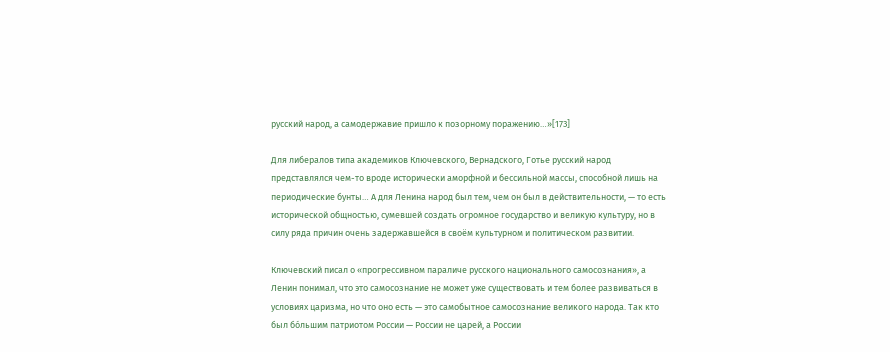русский народ, а самодержавие пришло к позорному поражению…»[173]

Для либералов типа академиков Ключевского, Вернадского, Готье русский народ представлялся чем-то вроде исторически аморфной и бессильной массы, способной лишь на периодические бунты… А для Ленина народ был тем, чем он был в действительности, — то есть исторической общностью, сумевшей создать огромное государство и великую культуру, но в силу ряда причин очень задержавшейся в своём культурном и политическом развитии.

Ключевский писал о «прогрессивном параличе русского национального самосознания», а Ленин понимал, что это самосознание не может уже существовать и тем более развиваться в условиях царизма, но что оно есть — это самобытное самосознание великого народа. Так кто был бо́льшим патриотом России — России не царей, а России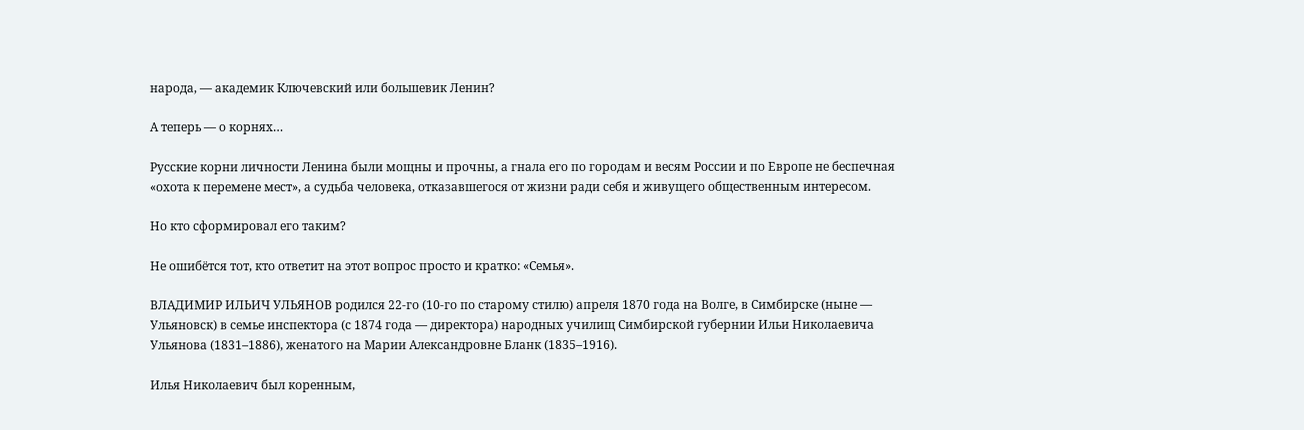народа, — академик Ключевский или большевик Ленин?

А теперь — о корнях…

Русские корни личности Ленина были мощны и прочны, а гнала его по городам и весям России и по Европе не беспечная «охота к перемене мест», а судьба человека, отказавшегося от жизни ради себя и живущего общественным интересом.

Но кто сформировал его таким?

Не ошибётся тот, кто ответит на этот вопрос просто и кратко: «Семья».

ВЛАДИМИР ИЛЬИЧ УЛЬЯНОВ родился 22-го (10-го по старому стилю) апреля 1870 года на Волге, в Симбирске (ныне — Ульяновск) в семье инспектора (с 1874 года — директора) народных училищ Симбирской губернии Ильи Николаевича Ульянова (1831–1886), женатого на Марии Александровне Бланк (1835–1916).

Илья Николаевич был коренным,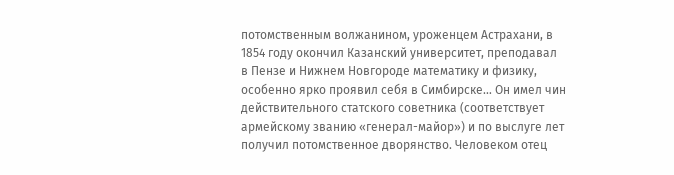потомственным волжанином, уроженцем Астрахани, в 1854 году окончил Казанский университет, преподавал в Пензе и Нижнем Новгороде математику и физику, особенно ярко проявил себя в Симбирске… Он имел чин действительного статского советника (соответствует армейскому званию «генерал-майор») и по выслуге лет получил потомственное дворянство. Человеком отец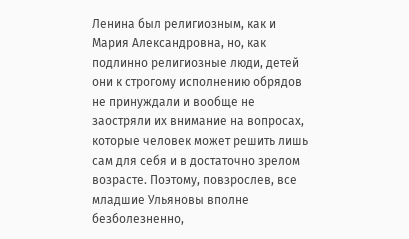Ленина был религиозным, как и Мария Александровна, но, как подлинно религиозные люди, детей они к строгому исполнению обрядов не принуждали и вообще не заостряли их внимание на вопросах, которые человек может решить лишь сам для себя и в достаточно зрелом возрасте. Поэтому, повзрослев, все младшие Ульяновы вполне безболезненно,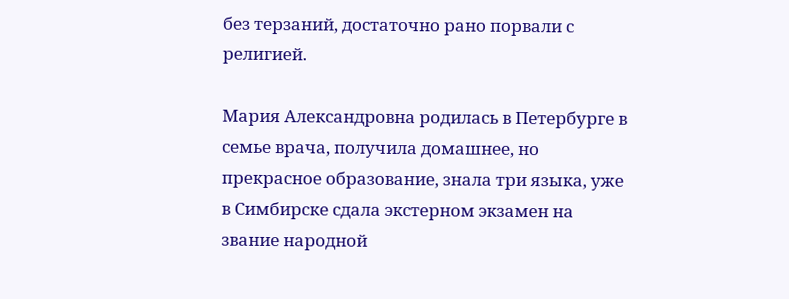без терзаний, достаточно рано порвали с религией.

Мария Александровна родилась в Петербурге в семье врача, получила домашнее, но прекрасное образование, знала три языка, уже в Симбирске сдала экстерном экзамен на звание народной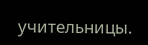учительницы.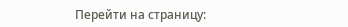Перейти на страницу: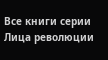Все книги серии Лица революции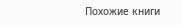Похожие книги